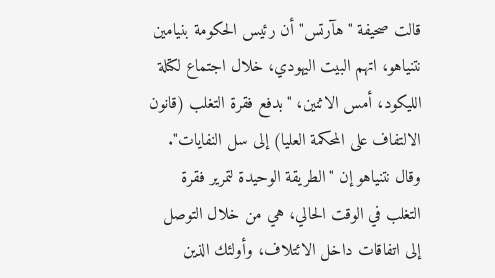قالت صحيفة "هآرتس" أن رئيس الحكومة بنيامين نتنياهو، اتهم البيت اليهودي، خلال اجتماع لكتلة الليكود، أمس الاثنين، "بدفع فقرة التغلب (قانون الالتفاف على المحكمة العليا) إلى سل النفايات". وقال نتنياهو إن "الطريقة الوحيدة لتمرير فقرة التغلب في الوقت الحالي، هي من خلال التوصل إلى اتفاقات داخل الائتلاف، وأولئك الذين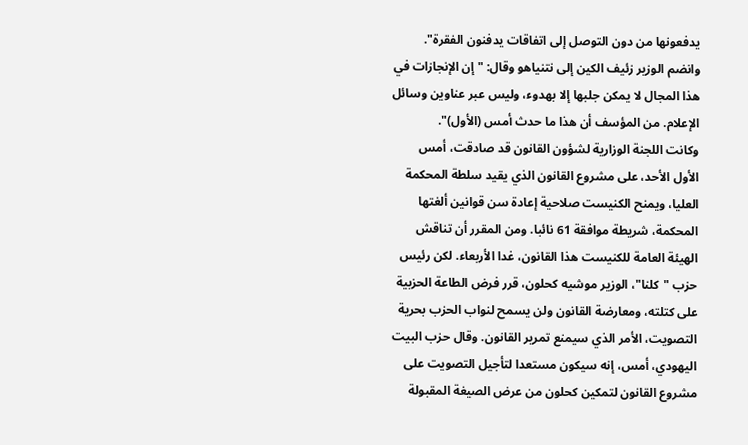يدفعونها من دون التوصل إلى اتفاقات يدفنون الفقرة". وانضم الوزير زئيف الكين إلى نتنياهو وقال: "إن الإنجازات في هذا المجال لا يمكن جلبها إلا بهدوء، وليس عبر عناوين وسائل الإعلام. من المؤسف أن هذا ما حدث أمس (الأول)".
وكانت اللجنة الوزارية لشؤون القانون قد صادقت، أمس الأول الأحد، على مشروع القانون الذي يقيد سلطة المحكمة العليا، ويمنح الكنيست صلاحية إعادة سن قوانين ألغتها المحكمة، شريطة موافقة 61 نائبا. ومن المقرر أن تناقش الهيئة العامة للكنيست هذا القانون، غدا الأربعاء. لكن رئيس حزب "كلنا"، الوزير موشيه كحلون، قرر فرض الطاعة الحزبية على كتلته، ومعارضة القانون ولن يسمح لنواب الحزب بحرية التصويت، الأمر الذي سيمنع تمرير القانون. وقال حزب البيت اليهودي، أمس، إنه سيكون مستعدا لتأجيل التصويت على مشروع القانون لتمكين كحلون من عرض الصيغة المقبولة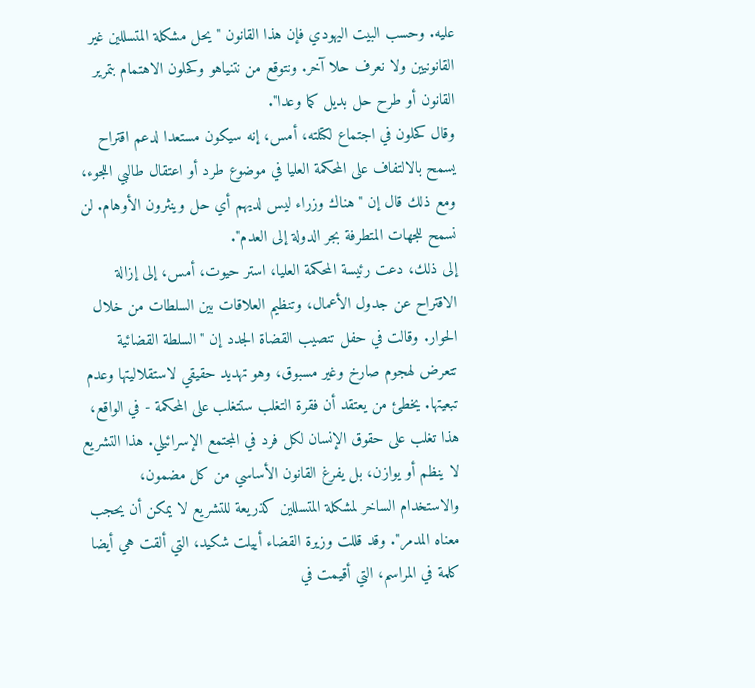عليه. وحسب البيت اليهودي فإن هذا القانون "يحل مشكلة المتسللين غير القانونيين ولا نعرف حلا آخر. ونتوقع من نتنياهو وكحلون الاهتمام بتمرير القانون أو طرح حل بديل كما وعدا".
وقال كحلون في اجتماع لكتلته، أمس، إنه سيكون مستعدا لدعم اقتراح يسمح بالالتفاف على المحكمة العليا في موضوع طرد أو اعتقال طالبي اللجوء، ومع ذلك قال إن "هناك وزراء ليس لديهم أي حل وينثرون الأوهام. لن نسمح للجهات المتطرفة بجر الدولة إلى العدم".
إلى ذلك، دعت رئيسة المحكمة العليا، استر حيوت، أمس، إلى إزالة الاقتراح عن جدول الأعمال، وتنظيم العلاقات بين السلطات من خلال الحوار. وقالت في حفل تنصيب القضاة الجدد إن "السلطة القضائية تتعرض لهجوم صارخ وغير مسبوق، وهو تهديد حقيقي لاستقلاليتها وعدم تبعيتها. يخطئ من يعتقد أن فقرة التغلب ستتغلب على المحكمة - في الواقع، هذا تغلب على حقوق الإنسان لكل فرد في المجتمع الإسرائيلي. هذا التشريع لا ينظم أو يوازن، بل يفرغ القانون الأساسي من كل مضمون، والاستخدام الساخر لمشكلة المتسللين كذريعة للتشريع لا يمكن أن يحجب معناه المدمر". وقد قللت وزيرة القضاء أييلت شكيد، التي ألقت هي أيضا كلمة في المراسم، التي أقيمت في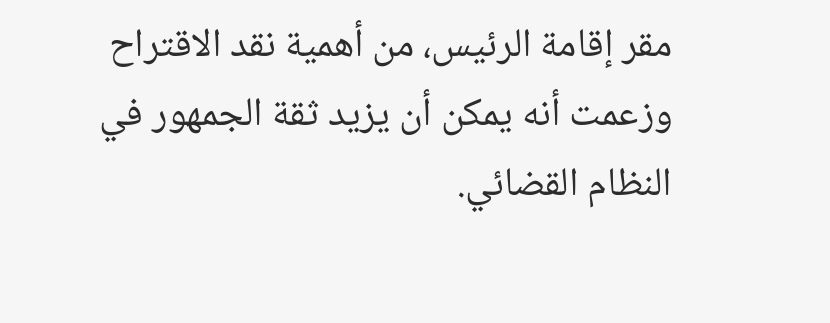مقر إقامة الرئيس، من أهمية نقد الاقتراح وزعمت أنه يمكن أن يزيد ثقة الجمهور في النظام القضائي.